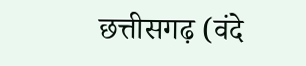छत्तीसगढ़ (वंदे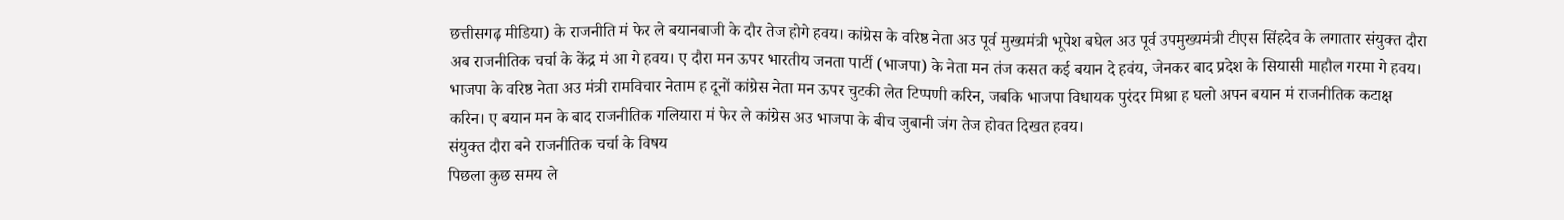छत्तीसगढ़ मीडिया) के राजनीति मं फेर ले बयानबाजी के दौर तेज होगे हवय। कांग्रेस के वरिष्ठ नेता अउ पूर्व मुख्यमंत्री भूपेश बघेल अउ पूर्व उपमुख्यमंत्री टीएस सिंहदेव के लगातार संयुक्त दौरा अब राजनीतिक चर्चा के केंद्र मं आ गे हवय। ए दौरा मन ऊपर भारतीय जनता पार्टी (भाजपा) के नेता मन तंज कसत कई बयान दे हवंय, जेनकर बाद प्रदेश के सियासी माहौल गरमा गे हवय।
भाजपा के वरिष्ठ नेता अउ मंत्री रामविचार नेताम ह दूनों कांग्रेस नेता मन ऊपर चुटकी लेत टिप्पणी करिन, जबकि भाजपा विधायक पुरंदर मिश्रा ह घलो अपन बयान मं राजनीतिक कटाक्ष करिन। ए बयान मन के बाद राजनीतिक गलियारा मं फेर ले कांग्रेस अउ भाजपा के बीच जुबानी जंग तेज होवत दिखत हवय।
संयुक्त दौरा बने राजनीतिक चर्चा के विषय
पिछला कुछ समय ले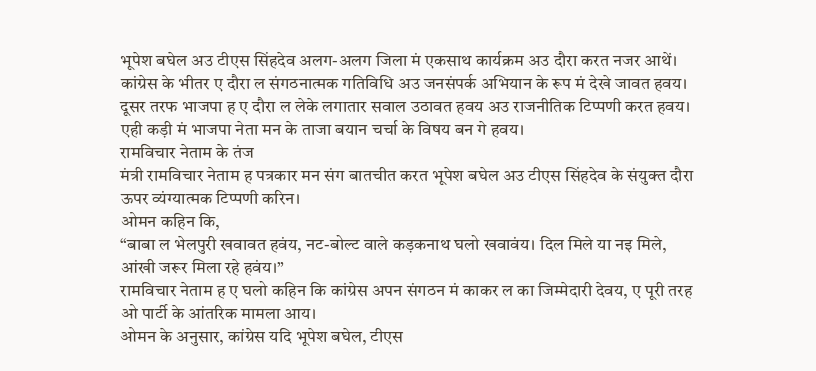भूपेश बघेल अउ टीएस सिंहदेव अलग-अलग जिला मं एकसाथ कार्यक्रम अउ दौरा करत नजर आथें। कांग्रेस के भीतर ए दौरा ल संगठनात्मक गतिविधि अउ जनसंपर्क अभियान के रूप मं देखे जावत हवय।
दूसर तरफ भाजपा ह ए दौरा ल लेके लगातार सवाल उठावत हवय अउ राजनीतिक टिप्पणी करत हवय। एही कड़ी मं भाजपा नेता मन के ताजा बयान चर्चा के विषय बन गे हवय।
रामविचार नेताम के तंज
मंत्री रामविचार नेताम ह पत्रकार मन संग बातचीत करत भूपेश बघेल अउ टीएस सिंहदेव के संयुक्त दौरा ऊपर व्यंग्यात्मक टिप्पणी करिन।
ओमन कहिन कि,
“बाबा ल भेलपुरी खवावत हवंय, नट-बोल्ट वाले कड़कनाथ घलो खवावंय। दिल मिले या नइ मिले, आंखी जरूर मिला रहे हवंय।”
रामविचार नेताम ह ए घलो कहिन कि कांग्रेस अपन संगठन मं काकर ल का जिम्मेदारी देवय, ए पूरी तरह ओ पार्टी के आंतरिक मामला आय।
ओमन के अनुसार, कांग्रेस यदि भूपेश बघेल, टीएस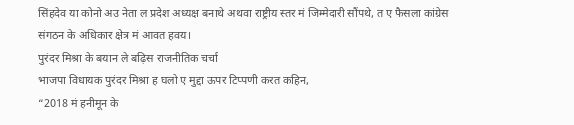सिंहदेव या कोनो अउ नेता ल प्रदेश अध्यक्ष बनाथे अथवा राष्ट्रीय स्तर मं जिम्मेदारी सौंपथे, त ए फैसला कांग्रेस संगठन के अधिकार क्षेत्र मं आवत हवय।
पुरंदर मिश्रा के बयान ले बढ़िस राजनीतिक चर्चा
भाजपा विधायक पुरंदर मिश्रा ह घलो ए मुद्दा ऊपर टिप्पणी करत कहिन,
“2018 मं हनीमून के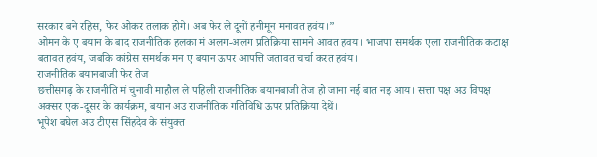सरकार बने रहिस, फेर ओकर तलाक होगे। अब फेर ले दूनों हनीमून मनावत हवंय।”
ओमन के ए बयान के बाद राजनीतिक हलका मं अलग-अलग प्रतिक्रिया सामने आवत हवय। भाजपा समर्थक एला राजनीतिक कटाक्ष बतावत हवंय, जबकि कांग्रेस समर्थक मन ए बयान ऊपर आपत्ति जतावत चर्चा करत हवंय।
राजनीतिक बयानबाजी फेर तेज
छत्तीसगढ़ के राजनीति मं चुनावी माहौल ले पहिली राजनीतिक बयानबाजी तेज हो जाना नई बात नइ आय। सत्ता पक्ष अउ विपक्ष अक्सर एक-दूसर के कार्यक्रम, बयान अउ राजनीतिक गतिविधि ऊपर प्रतिक्रिया देथें।
भूपेश बघेल अउ टीएस सिंहदेव के संयुक्त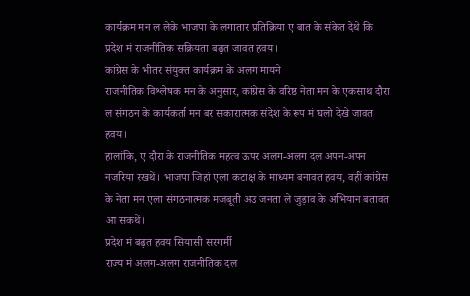कार्यक्रम मन ल लेके भाजपा के लगातार प्रतिक्रिया ए बात के संकेत देथे कि प्रदेश मं राजनीतिक सक्रियता बढ़त जावत हवय।
कांग्रेस के भीतर संयुक्त कार्यक्रम के अलग मायने
राजनीतिक विश्लेषक मन के अनुसार, कांग्रेस के वरिष्ठ नेता मन के एकसाथ दौरा ल संगठन के कार्यकर्ता मन बर सकारात्मक संदेश के रूप मं घलो देखे जावत हवय।
हालांकि, ए दौरा के राजनीतिक महत्व ऊपर अलग-अलग दल अपन-अपन नजरिया रखथें। भाजपा जिहां एला कटाक्ष के माध्यम बनावत हवय, वहीं कांग्रेस के नेता मन एला संगठनात्मक मजबूती अउ जनता ले जुड़ाव के अभियान बतावत आ सकथें।
प्रदेश मं बढ़त हवय सियासी सरगर्मी
राज्य मं अलग-अलग राजनीतिक दल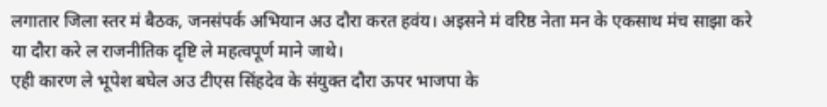लगातार जिला स्तर मं बैठक, जनसंपर्क अभियान अउ दौरा करत हवंय। अइसने मं वरिष्ठ नेता मन के एकसाथ मंच साझा करे या दौरा करे ल राजनीतिक दृष्टि ले महत्वपूर्ण माने जाथे।
एही कारण ले भूपेश बघेल अउ टीएस सिंहदेव के संयुक्त दौरा ऊपर भाजपा के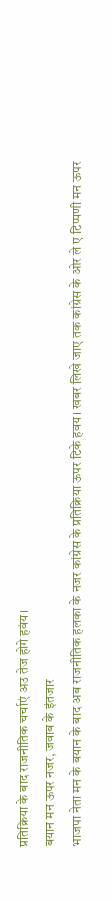प्रतिक्रिया के बाद राजनीतिक चर्चाएं अउ तेज होगे हवंय।
बयान मन ऊपर नजर, जवाब के इंतजार
भाजपा नेता मन के बयान के बाद अब राजनीतिक हलका के नजर कांग्रेस के प्रतिक्रिया ऊपर टिके हवय। खबर लिखे जाए तक कांग्रेस के ओर ले ए टिप्पणी मन ऊपर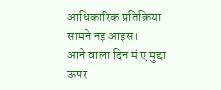आधिकारिक प्रतिक्रिया सामने नइ आइस।
आने वाला दिन मं ए मुद्दा ऊपर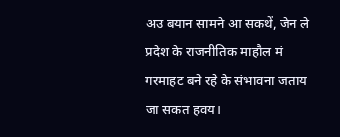अउ बयान सामने आ सकथें, जेन ले प्रदेश के राजनीतिक माहौल मं गरमाहट बने रहे के संभावना जताय जा सकत हवय।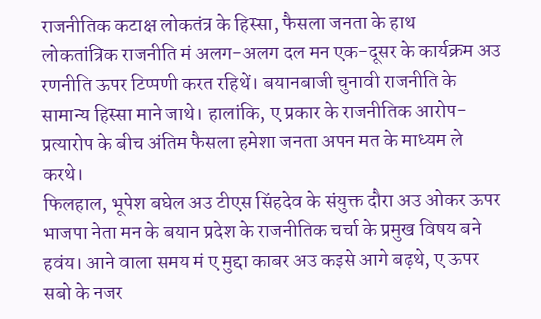राजनीतिक कटाक्ष लोकतंत्र के हिस्सा, फैसला जनता के हाथ
लोकतांत्रिक राजनीति मं अलग-अलग दल मन एक-दूसर के कार्यक्रम अउ रणनीति ऊपर टिप्पणी करत रहिथें। बयानबाजी चुनावी राजनीति के सामान्य हिस्सा माने जाथे। हालांकि, ए प्रकार के राजनीतिक आरोप-प्रत्यारोप के बीच अंतिम फैसला हमेशा जनता अपन मत के माध्यम ले करथे।
फिलहाल, भूपेश बघेल अउ टीएस सिंहदेव के संयुक्त दौरा अउ ओकर ऊपर भाजपा नेता मन के बयान प्रदेश के राजनीतिक चर्चा के प्रमुख विषय बने हवंय। आने वाला समय मं ए मुद्दा काबर अउ कइसे आगे बढ़थे, ए ऊपर सबो के नजर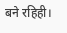बने रहिही।